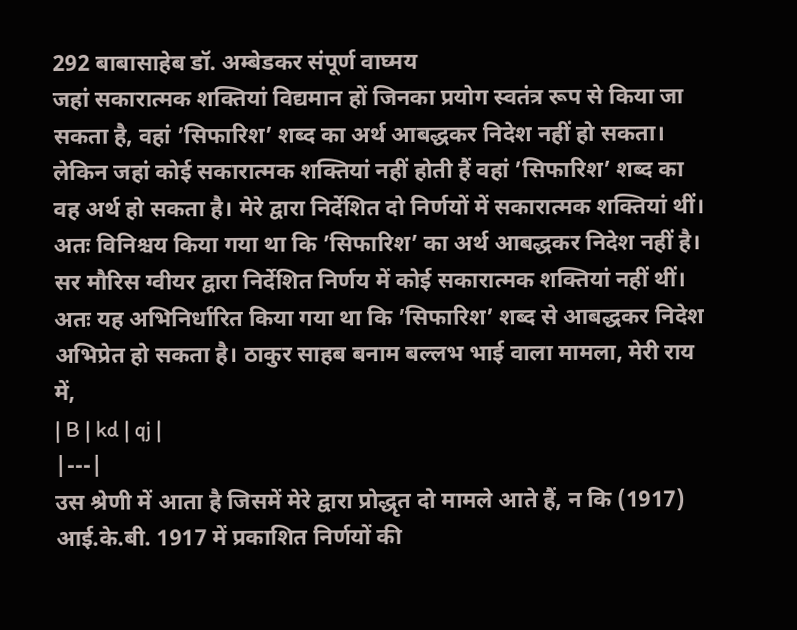292 बाबासाहेब डॉ. अम्बेडकर संपूर्ण वाघ्मय
जहां सकारात्मक शक्तियां विद्यमान हों जिनका प्रयोग स्वतंत्र रूप से किया जा सकता है, वहां ’सिफारिश’ शब्द का अर्थ आबद्धकर निदेश नहीं हो सकता। लेकिन जहां कोई सकारात्मक शक्तियां नहीं होती हैं वहां ’सिफारिश’ शब्द का वह अर्थ हो सकता है। मेरे द्वारा निर्देशित दो निर्णयों में सकारात्मक शक्तियां थीं। अतः विनिश्चय किया गया था कि ’सिफारिश’ का अर्थ आबद्धकर निदेश नहीं है।
सर मौरिस ग्वीयर द्वारा निर्देशित निर्णय में कोई सकारात्मक शक्तियां नहीं थीं। अतः यह अभिनिर्धारित किया गया था कि ’सिफारिश’ शब्द से आबद्धकर निदेश अभिप्रेत हो सकता है। ठाकुर साहब बनाम बल्लभ भाई वाला मामला, मेरी राय में,
| B | kd | qj |
|---|
उस श्रेणी में आता है जिसमें मेरे द्वारा प्रोद्धृत दो मामले आते हैं, न कि (1917) आई.के.बी. 1917 में प्रकाशित निर्णयों की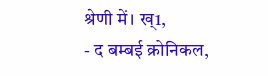श्रेणी में। ख्1,
- द बम्बई क्रोनिकल,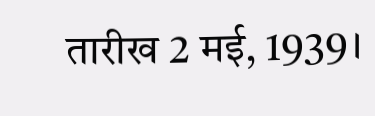तारीख 2 मई, 1939।